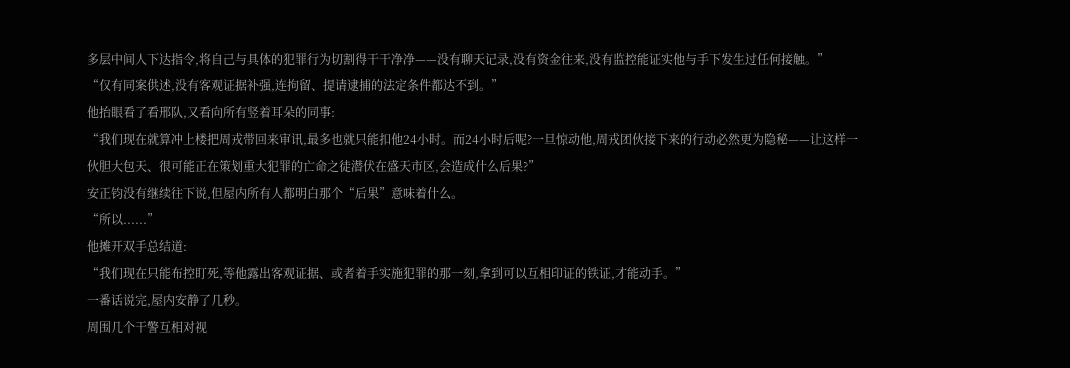多层中间人下达指令,将自己与具体的犯罪行为切割得干干净净——没有聊天记录,没有资金往来,没有监控能证实他与手下发生过任何接触。”
“仅有同案供述,没有客观证据补强,连拘留、提请逮捕的法定条件都达不到。”
他抬眼看了看邢队,又看向所有竖着耳朵的同事:
“我们现在就算冲上楼把周戎带回来审讯,最多也就只能扣他24小时。而24小时后呢?一旦惊动他,周戎团伙接下来的行动必然更为隐秘——让这样一伙胆大包天、很可能正在策划重大犯罪的亡命之徒潜伏在盛天市区,会造成什么后果?”
安正钧没有继续往下说,但屋内所有人都明白那个“后果”意味着什么。
“所以......”
他摊开双手总结道:
“我们现在只能布控盯死,等他露出客观证据、或者着手实施犯罪的那一刻,拿到可以互相印证的铁证,才能动手。”
一番话说完,屋内安静了几秒。
周围几个干警互相对视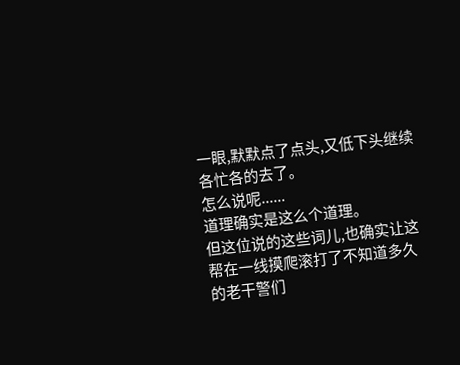一眼,默默点了点头,又低下头继续各忙各的去了。
怎么说呢......
道理确实是这么个道理。
但这位说的这些词儿,也确实让这帮在一线摸爬滚打了不知道多久的老干警们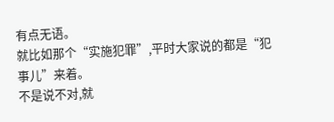有点无语。
就比如那个“实施犯罪”,平时大家说的都是“犯事儿”来着。
不是说不对,就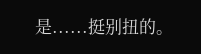是......挺别扭的。